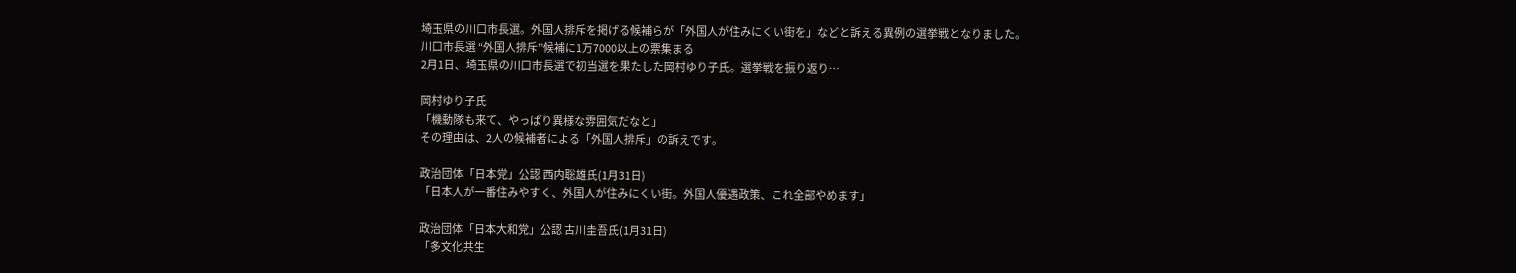埼玉県の川口市長選。外国人排斥を掲げる候補らが「外国人が住みにくい街を」などと訴える異例の選挙戦となりました。
川口市長選 “外国人排斥”候補に1万7000以上の票集まる
2月1日、埼玉県の川口市長選で初当選を果たした岡村ゆり子氏。選挙戦を振り返り…

岡村ゆり子氏
「機動隊も来て、やっぱり異様な雰囲気だなと」
その理由は、2人の候補者による「外国人排斥」の訴えです。

政治団体「日本党」公認 西内聡雄氏(1月31日)
「日本人が一番住みやすく、外国人が住みにくい街。外国人優遇政策、これ全部やめます」

政治団体「日本大和党」公認 古川圭吾氏(1月31日)
「多文化共生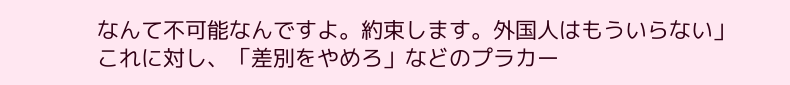なんて不可能なんですよ。約束します。外国人はもういらない」
これに対し、「差別をやめろ」などのプラカー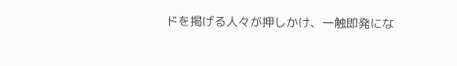ドを掲げる人々が押しかけ、一触即発にな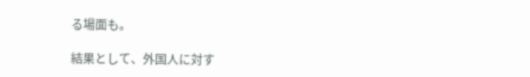る場面も。

結果として、外国人に対す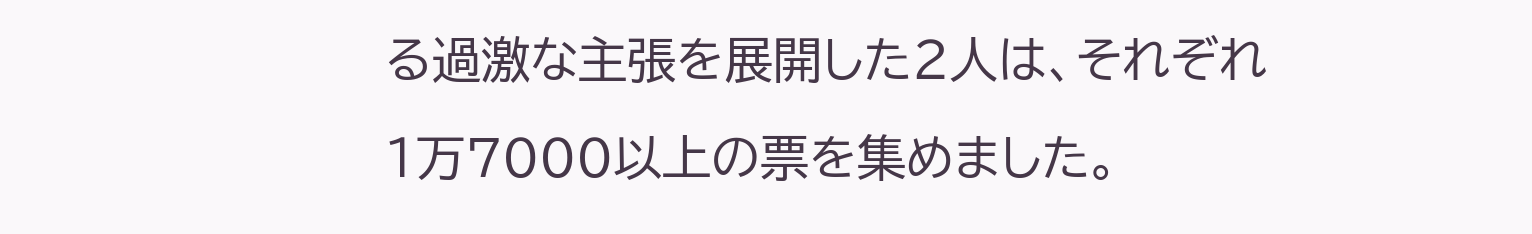る過激な主張を展開した2人は、それぞれ1万7000以上の票を集めました。